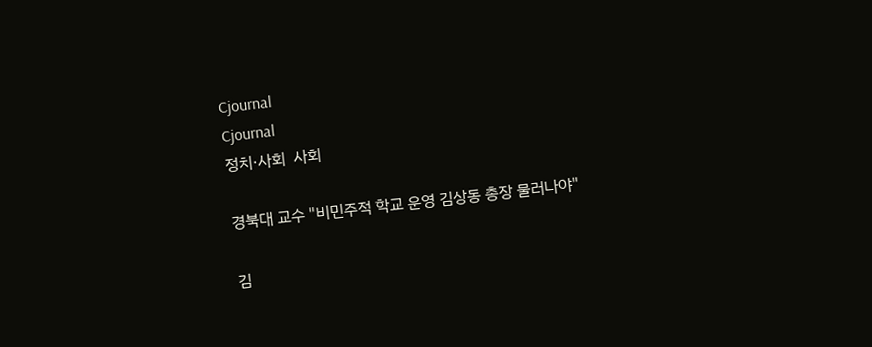Cjournal
Cjournal
정치·사회  사회

경북대 교수 "비민주적 학교 운영 김상동 총장 물러나야"

김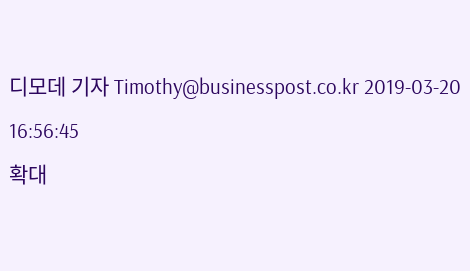디모데 기자 Timothy@businesspost.co.kr 2019-03-20 16:56:45
확대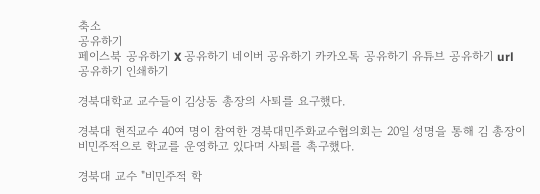축소
공유하기
페이스북 공유하기 X 공유하기 네이버 공유하기 카카오톡 공유하기 유튜브 공유하기 url 공유하기 인쇄하기

경북대학교 교수들이 김상동 총장의 사퇴를 요구했다.

경북대 현직교수 40여 명이 참여한 경북대민주화교수협의회는 20일 성명을 통해 김 총장이 비민주적으로 학교를 운영하고 있다며 사퇴를 촉구했다.

경북대 교수 "비민주적 학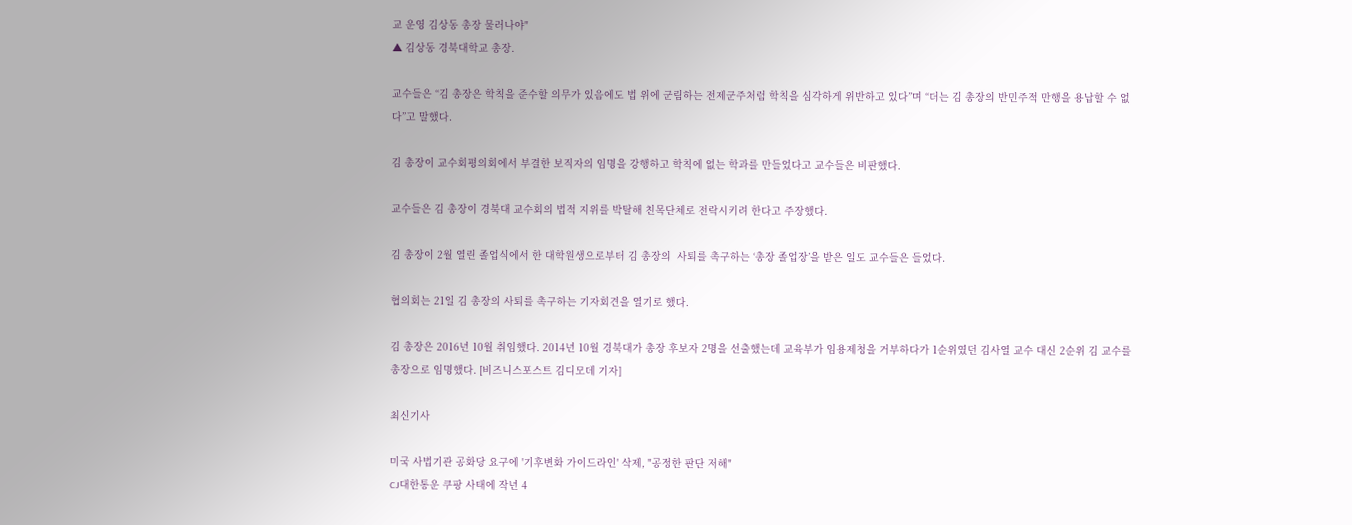교 운영 김상동 총장 물러나야"
▲ 김상동 경북대학교 총장.

교수들은 “김 총장은 학칙을 준수할 의무가 있음에도 법 위에 군림하는 전제군주처럼 학칙을 심각하게 위반하고 있다”며 “더는 김 총장의 반민주적 만행을 용납할 수 없다”고 말했다.

김 총장이 교수회평의회에서 부결한 보직자의 임명을 강행하고 학칙에 없는 학과를 만들었다고 교수들은 비판했다.

교수들은 김 총장이 경북대 교수회의 법적 지위를 박탈해 친목단체로 전락시키려 한다고 주장했다.

김 총장이 2월 열린 졸업식에서 한 대학원생으로부터 김 총장의  사퇴를 촉구하는 ‘총장 졸업장’을 받은 일도 교수들은 들었다.

협의회는 21일 김 총장의 사퇴를 촉구하는 기자회견을 열기로 했다.

김 총장은 2016년 10월 취임했다. 2014년 10월 경북대가 총장 후보자 2명을 선출했는데 교육부가 임용제청을 거부하다가 1순위였던 김사열 교수 대신 2순위 김 교수를 총장으로 임명했다. [비즈니스포스트 김디모데 기자]

최신기사

미국 사법기관 공화당 요구에 '기후변화 가이드라인' 삭제, "공정한 판단 저해"
CJ대한통운 쿠팡 사태에 작년 4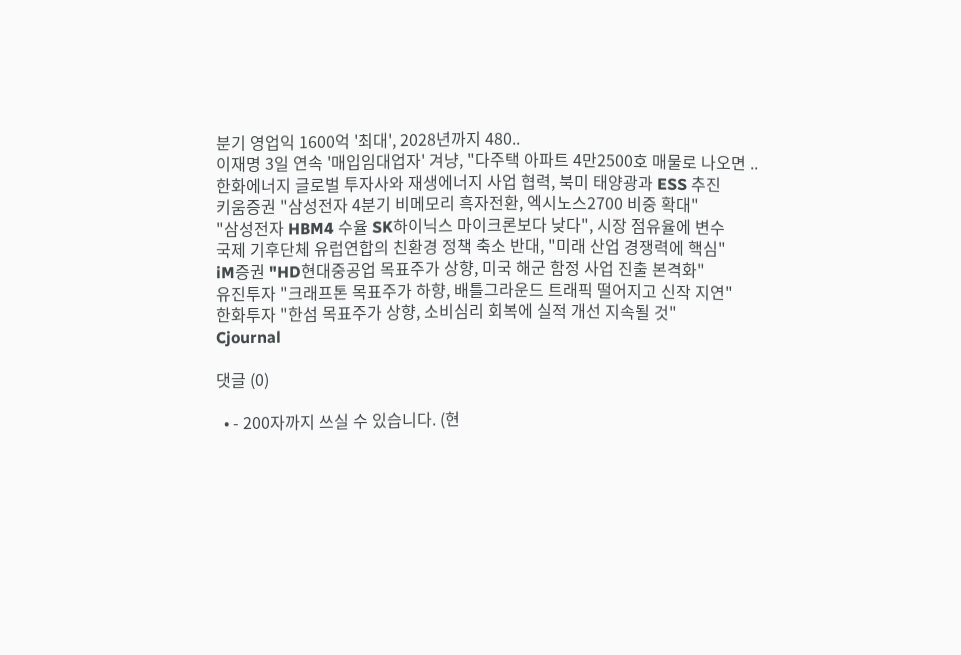분기 영업익 1600억 '최대', 2028년까지 480..
이재명 3일 연속 '매입임대업자' 겨냥, "다주택 아파트 4만2500호 매물로 나오면 ..
한화에너지 글로벌 투자사와 재생에너지 사업 협력, 북미 태양광과 ESS 추진
키움증권 "삼성전자 4분기 비메모리 흑자전환, 엑시노스2700 비중 확대"
"삼성전자 HBM4 수율 SK하이닉스 마이크론보다 낮다", 시장 점유율에 변수
국제 기후단체 유럽연합의 친환경 정책 축소 반대, "미래 산업 경쟁력에 핵심"
iM증권 "HD현대중공업 목표주가 상향, 미국 해군 함정 사업 진출 본격화"
유진투자 "크래프톤 목표주가 하향, 배틀그라운드 트래픽 떨어지고 신작 지연"
한화투자 "한섬 목표주가 상향, 소비심리 회복에 실적 개선 지속될 것"
Cjournal

댓글 (0)

  • - 200자까지 쓰실 수 있습니다. (현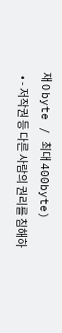재 0 byte / 최대 400byte)
  • - 저작권 등 다른 사람의 권리를 침해하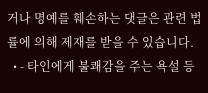거나 명예를 훼손하는 댓글은 관련 법률에 의해 제재를 받을 수 있습니다.
  • - 타인에게 불쾌감을 주는 욕설 등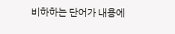비하하는 단어가 내용에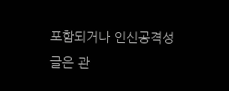포함되거나 인신공격성 글은 관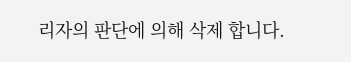리자의 판단에 의해 삭제 합니다.